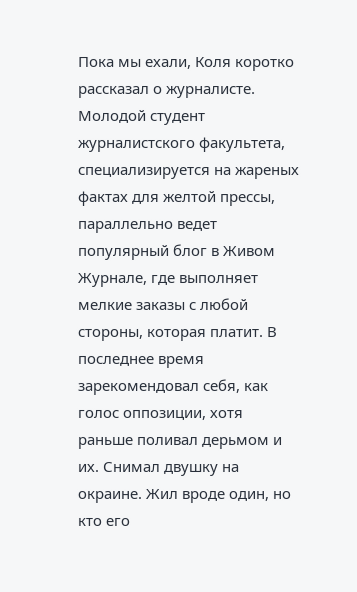Пока мы ехали, Коля коротко рассказал о журналисте. Молодой студент журналистского факультета, специализируется на жареных фактах для желтой прессы, параллельно ведет популярный блог в Живом Журнале, где выполняет мелкие заказы с любой стороны, которая платит. В последнее время зарекомендовал себя, как голос оппозиции, хотя раньше поливал дерьмом и их. Снимал двушку на окраине. Жил вроде один, но кто его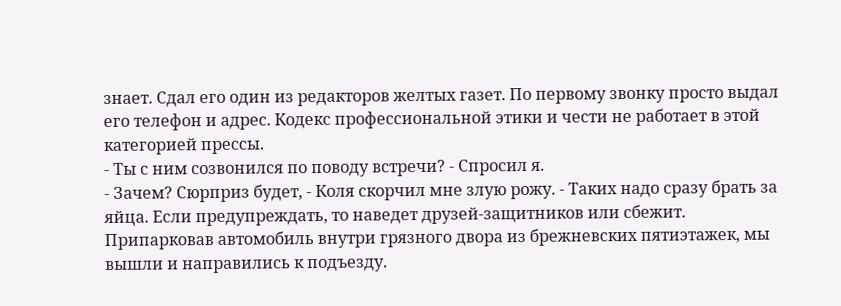знает. Сдал его один из редакторов желтых газет. По первому звонку просто выдал его телефон и адрес. Кодекс профессиональной этики и чести не работает в этой категорией прессы.
- Ты с ним созвонился по поводу встречи? - Спросил я.
- Зачем? Сюрприз будет, - Коля скорчил мне злую рожу. - Таких надо сразу брать за яйца. Если предупреждать, то наведет друзей-защитников или сбежит.
Припарковав автомобиль внутри грязного двора из брежневских пятиэтажек, мы вышли и направились к подъезду.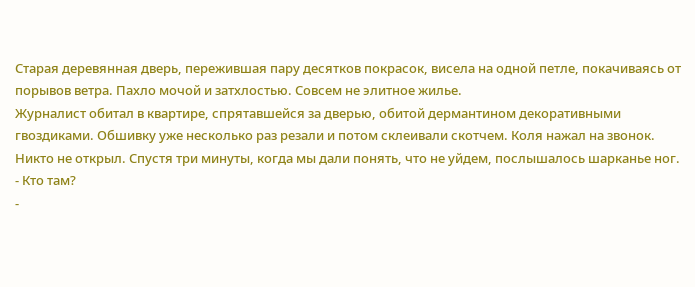Старая деревянная дверь, пережившая пару десятков покрасок, висела на одной петле, покачиваясь от порывов ветра. Пахло мочой и затхлостью. Совсем не элитное жилье.
Журналист обитал в квартире, спрятавшейся за дверью, обитой дермантином декоративными гвоздиками. Обшивку уже несколько раз резали и потом склеивали скотчем. Коля нажал на звонок. Никто не открыл. Спустя три минуты, когда мы дали понять, что не уйдем, послышалось шарканье ног.
- Кто там?
-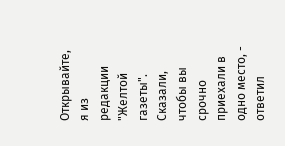Открывайте, я из редакции "Желтой газеты". Сказали, чтобы вы срочно приехали в одно место, - ответил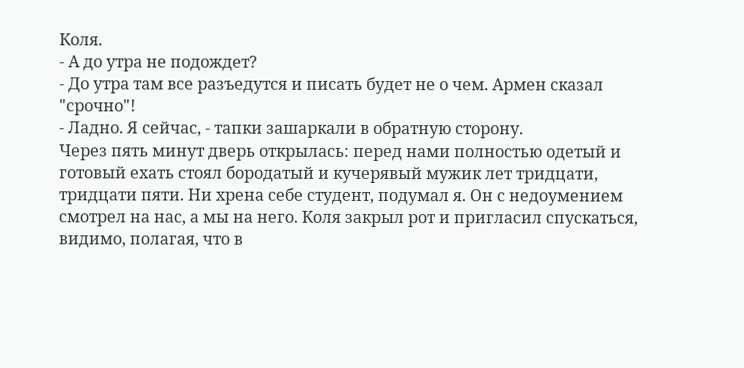Коля.
- А до утра не подождет?
- До утра там все разъедутся и писать будет не о чем. Армен сказал "срочно"!
- Ладно. Я сейчас, - тапки зашаркали в обратную сторону.
Через пять минут дверь открылась: перед нами полностью одетый и готовый ехать стоял бородатый и кучерявый мужик лет тридцати, тридцати пяти. Ни хрена себе студент, подумал я. Он с недоумением смотрел на нас, а мы на него. Коля закрыл рот и пригласил спускаться, видимо, полагая, что в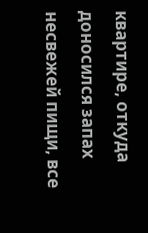квартире, откуда доносился запах несвежей пищи, все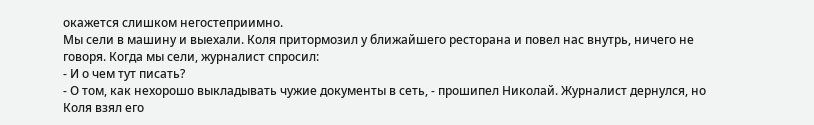окажется слишком негостеприимно.
Мы сели в машину и выехали. Коля притормозил у ближайшего ресторана и повел нас внутрь, ничего не говоря. Когда мы сели, журналист спросил:
- И о чем тут писать?
- О том, как нехорошо выкладывать чужие документы в сеть, - прошипел Николай. Журналист дернулся, но Коля взял его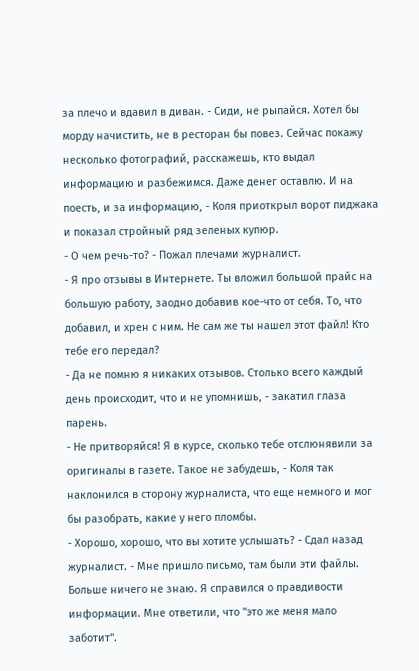за плечо и вдавил в диван. - Сиди, не рыпайся. Хотел бы морду начистить, не в ресторан бы повез. Сейчас покажу несколько фотографий, расскажешь, кто выдал информацию и разбежимся. Даже денег оставлю. И на поесть, и за информацию, - Коля приоткрыл ворот пиджака и показал стройный ряд зеленых купюр.
- О чем речь-то? - Пожал плечами журналист.
- Я про отзывы в Интернете. Ты вложил большой прайс на большую работу, заодно добавив кое-что от себя. То, что добавил, и хрен с ним. Не сам же ты нашел этот файл! Кто тебе его передал?
- Да не помню я никаких отзывов. Столько всего каждый день происходит, что и не упомнишь, - закатил глаза парень.
- Не притворяйся! Я в курсе, сколько тебе отслюнявили за оригиналы в газете. Такое не забудешь, - Коля так наклонился в сторону журналиста, что еще немного и мог бы разобрать, какие у него пломбы.
- Хорошо, хорошо, что вы хотите услышать? - Сдал назад журналист. - Мне пришло письмо, там были эти файлы. Больше ничего не знаю. Я справился о правдивости информации. Мне ответили, что "это же меня мало заботит".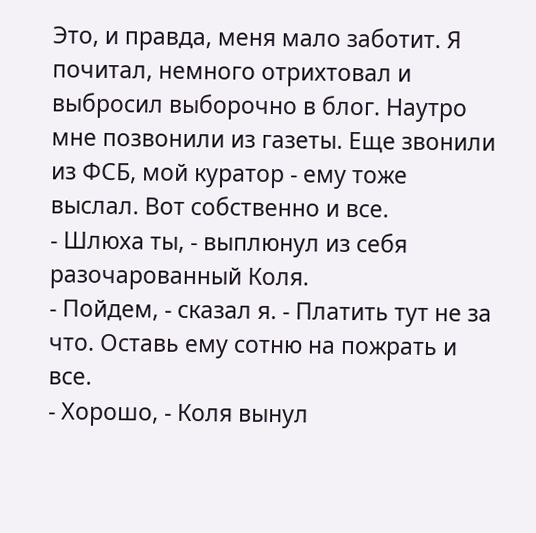Это, и правда, меня мало заботит. Я почитал, немного отрихтовал и выбросил выборочно в блог. Наутро мне позвонили из газеты. Еще звонили из ФСБ, мой куратор - ему тоже выслал. Вот собственно и все.
- Шлюха ты, - выплюнул из себя разочарованный Коля.
- Пойдем, - сказал я. - Платить тут не за что. Оставь ему сотню на пожрать и все.
- Хорошо, - Коля вынул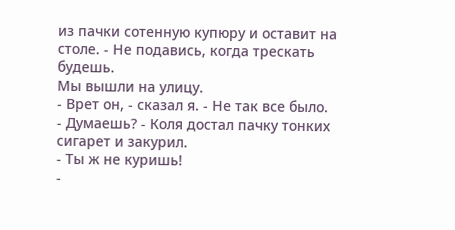из пачки сотенную купюру и оставит на столе. - Не подавись, когда трескать будешь.
Мы вышли на улицу.
- Врет он, - сказал я. - Не так все было.
- Думаешь? - Коля достал пачку тонких сигарет и закурил.
- Ты ж не куришь!
-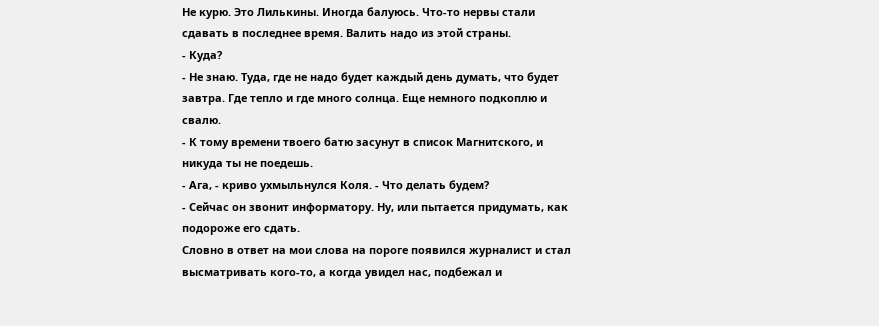Не курю. Это Лилькины. Иногда балуюсь. Что-то нервы стали сдавать в последнее время. Валить надо из этой страны.
- Куда?
- Не знаю. Туда, где не надо будет каждый день думать, что будет завтра. Где тепло и где много солнца. Еще немного подкоплю и свалю.
- К тому времени твоего батю засунут в список Магнитского, и никуда ты не поедешь.
- Ага, - криво ухмыльнулся Коля. - Что делать будем?
- Сейчас он звонит информатору. Ну, или пытается придумать, как подороже его сдать.
Словно в ответ на мои слова на пороге появился журналист и стал высматривать кого-то, а когда увидел нас, подбежал и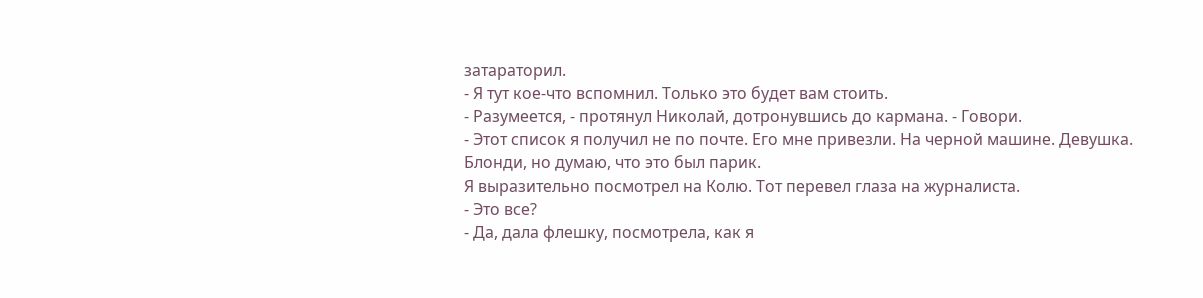затараторил.
- Я тут кое-что вспомнил. Только это будет вам стоить.
- Разумеется, - протянул Николай, дотронувшись до кармана. - Говори.
- Этот список я получил не по почте. Его мне привезли. На черной машине. Девушка. Блонди, но думаю, что это был парик.
Я выразительно посмотрел на Колю. Тот перевел глаза на журналиста.
- Это все?
- Да, дала флешку, посмотрела, как я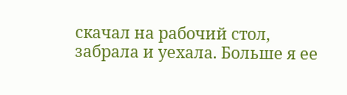скачал на рабочий стол, забрала и уехала. Больше я ее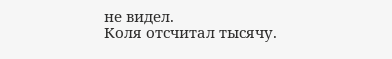не видел.
Коля отсчитал тысячу.